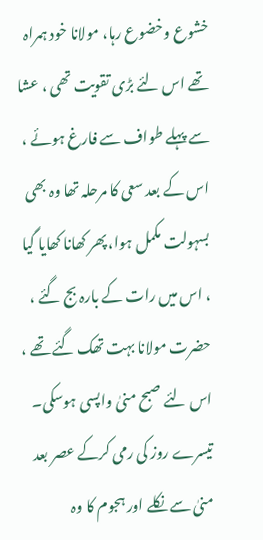خشوع وخضوع رہا، مولانا خود ہمراہ تھے اس لئے بڑی تقویت تھی ، عشا سے پہلے طواف سے فارغ ہوئے ، اس کے بعد سعی کا مرحلہ تھا وہ بھی بسہولت مکمل ہوا، پھر کھانا کھایا گیا ، اس میں رات کے بارہ بج گئے ، حضرت مولانا بہت تھک گئے تھے ، اس لئے صبح منیٰ واپسی ہوسکی۔ تیسرے روز کی رمی کرکے عصر بعد منیٰ سے نکلے اور ہجوم کا وہ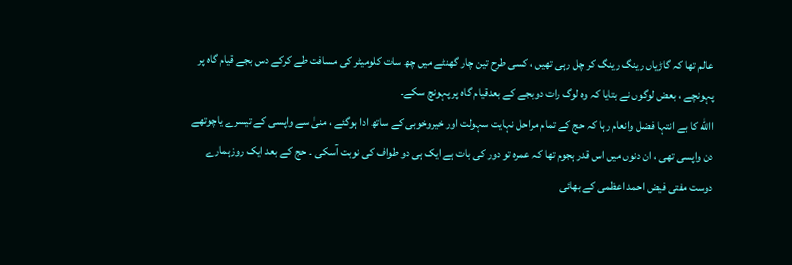عالم تھا کہ گاڑیاں رینگ رینگ کر چل رہی تھیں ، کسی طرح تین چار گھنٹے میں چھ سات کلومیٹر کی مسافت طے کرکے دس بجے قیام گاہ پر پہونچے ، بعض لوگوں نے بتایا کہ وہ لوگ رات دوبجے کے بعدقیام گاہ پر پہونچ سکے۔
االله کا بے انتہا فضل وانعام رہا کہ حج کے تمام مراحل نہایت سہولت اور خیروخوبی کے ساتھ ادا ہوگئے ، منیٰ سے واپسی کے تیسرے یاچوتھے دن واپسی تھی ، ان دنوں میں اس قدر ہجوم تھا کہ عمرہ تو دور کی بات ہے ایک ہی دو طواف کی نوبت آسکی ۔ حج کے بعد ایک روزہمارے دوست مفتی فیض احمد اعظمی کے بھائی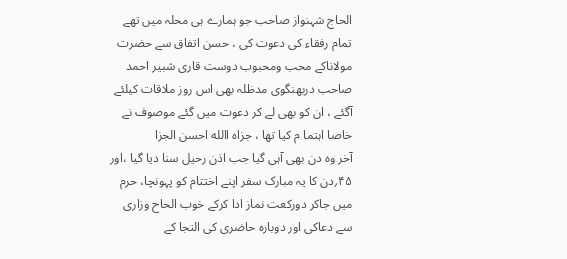الحاج شہنواز صاحب جو ہمارے ہی محلہ میں تھے تمام رفقاء کی دعوت کی ، حسن اتفاق سے حضرت مولاناکے محب ومحبوب دوست قاری شبیر احمد صاحب دربھنگوی مدظلہ بھی اس روز ملاقات کیلئے آگئے ، ان کو بھی لے کر دعوت میں گئے موصوف نے خاصا اہتما م کیا تھا ، جزاہ االله احسن الجزا
آخر وہ دن بھی آہی گیا جب اذن رحیل سنا دیا گیا ،اور ۴۵؍دن کا یہ مبارک سفر اپنے اختتام کو پہونچا، حرم میں جاکر دورکعت نماز ادا کرکے خوب الحاح وزاری سے دعاکی اور دوبارہ حاضری کی التجا کے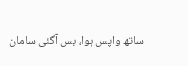ساتھ واپس ہوا، بس آگئی سامان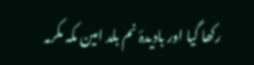رکھا گیا اور بادیدۂ نم بلد امین مکہ مکرمہ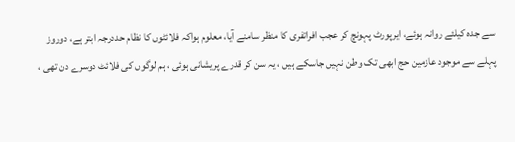سے جدہ کیلئے روانہ ہوئے، ایرپورٹ پہونچ کر عجب افراتفری کا منظر سامنے آیا، معلوم ہواکہ فلائٹوں کا نظام حددرجہ ابتر ہے، دوروز پہلے سے موجود عازمین حج ابھی تک وطن نہیں جاسکے ہیں ، یہ سن کر قدرے پریشانی ہوئی ، ہم لوگوں کی فلائٹ دوسرے دن تھی ،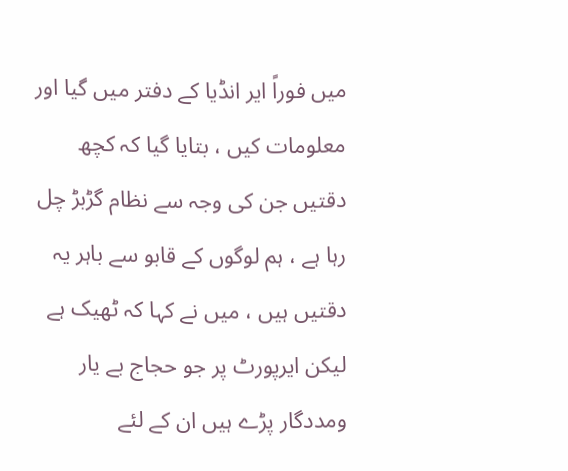میں فوراً ایر انڈیا کے دفتر میں گیا اور معلومات کیں ، بتایا گیا کہ کچھ دقتیں جن کی وجہ سے نظام گڑبڑ چل رہا ہے ، ہم لوگوں کے قابو سے باہر یہ دقتیں ہیں ، میں نے کہا کہ ٹھیک ہے لیکن ایرپورٹ پر جو حجاج بے یار ومددگار پڑے ہیں ان کے لئے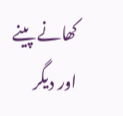کھانے پینے اور دیگر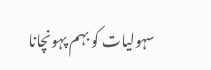سہولیات کو بہم پہونچانا